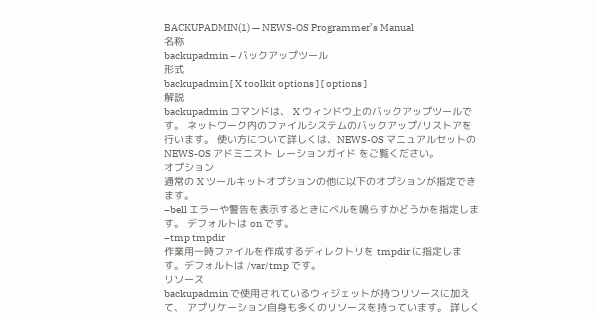BACKUPADMIN(1) — NEWS-OS Programmer’s Manual
名称
backupadmin − バックアップツール
形式
backupadmin [ X toolkit options ] [ options ]
解説
backupadmin コマンドは、 X ウィンドウ上のバックアップツールです。 ネットワーク内のファイルシステムのバックアップ/リストアを行います。 使い方について詳しくは、NEWS-OS マニュアルセットの NEWS-OS アドミニスト レーションガイド をご覧ください。
オプション
通常の X ツールキットオプションの他に以下のオプションが指定できます。
−bell エラーや警告を表示するときにベルを鳴らすかどうかを指定します。 デフォルトは on です。
−tmp tmpdir
作業用一時ファイルを作成するディレクトリを tmpdir に指定します。デフォルトは /var/tmp です。
リソース
backupadmin で使用されているウィジェットが持つリソースに加えて、 アプリケーション自身も多くのリソースを持っています。 詳しく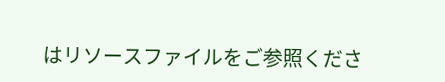はリソースファイルをご参照くださ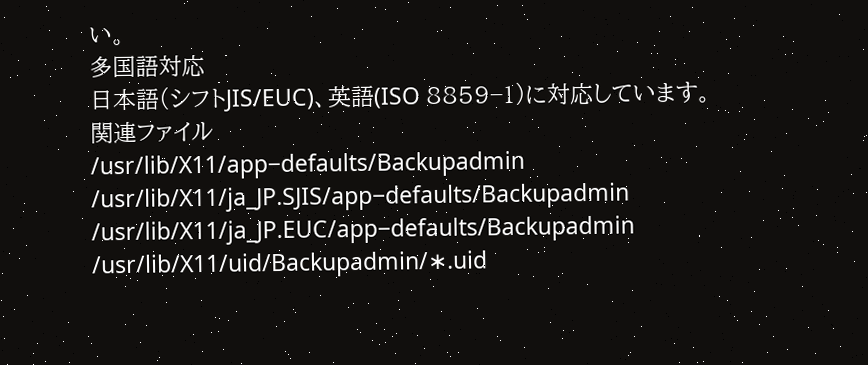い。
多国語対応
日本語(シフトJIS/EUC)、英語(ISO 8859−1)に対応しています。
関連ファイル
/usr/lib/X11/app−defaults/Backupadmin
/usr/lib/X11/ja_JP.SJIS/app−defaults/Backupadmin
/usr/lib/X11/ja_JP.EUC/app−defaults/Backupadmin
/usr/lib/X11/uid/Backupadmin/∗.uid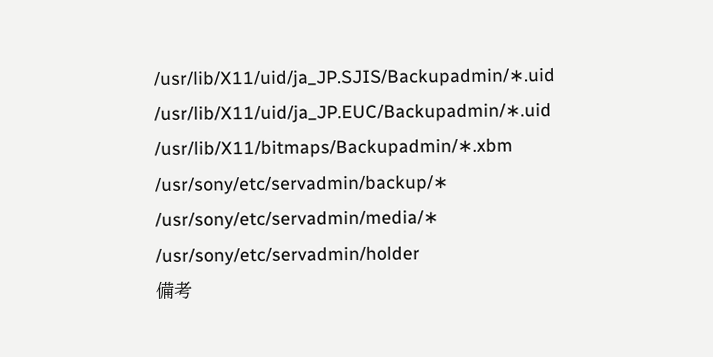/usr/lib/X11/uid/ja_JP.SJIS/Backupadmin/∗.uid
/usr/lib/X11/uid/ja_JP.EUC/Backupadmin/∗.uid
/usr/lib/X11/bitmaps/Backupadmin/∗.xbm
/usr/sony/etc/servadmin/backup/∗
/usr/sony/etc/servadmin/media/∗
/usr/sony/etc/servadmin/holder
備考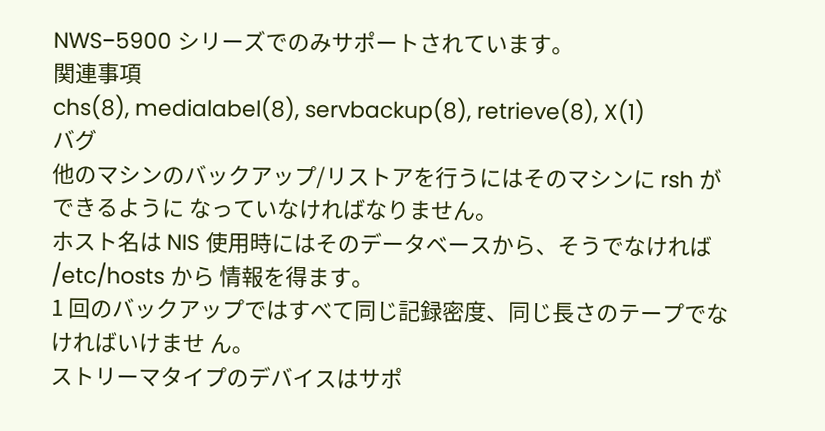NWS−5900 シリーズでのみサポートされています。
関連事項
chs(8), medialabel(8), servbackup(8), retrieve(8), X(1)
バグ
他のマシンのバックアップ/リストアを行うにはそのマシンに rsh ができるように なっていなければなりません。
ホスト名は NIS 使用時にはそのデータベースから、そうでなければ /etc/hosts から 情報を得ます。
1 回のバックアップではすべて同じ記録密度、同じ長さのテープでなければいけませ ん。
ストリーマタイプのデバイスはサポ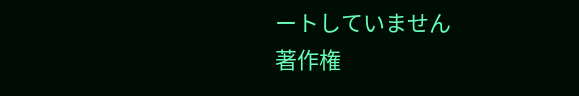ートしていません
著作権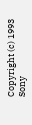Copyright (c) 1993 Sony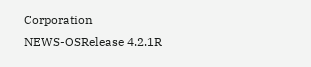Corporation
NEWS-OSRelease 4.2.1R